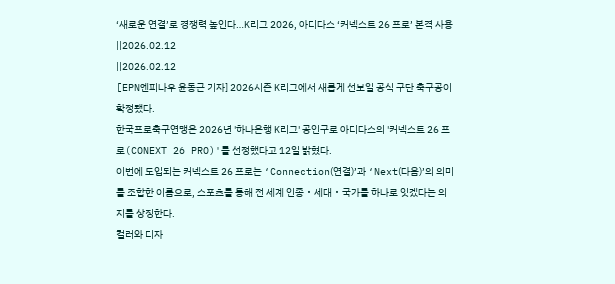‘새로운 연결’로 경쟁력 높인다…K리그 2026, 아디다스 ‘커넥스트 26 프로’ 본격 사용
||2026.02.12
||2026.02.12
[EPN엔피나우 윤동근 기자] 2026시즌 K리그에서 새롭게 선보일 공식 구단 축구공이 확정됐다.
한국프로축구연맹은 2026년 '하나은행 K리그' 공인구로 아디다스의 '커넥스트 26 프로(CONEXT 26 PRO)'를 선정했다고 12일 밝혔다.
이번에 도입되는 커넥스트 26 프로는 ‘Connection(연결)’과 ‘Next(다음)’의 의미를 조합한 이름으로, 스포츠를 통해 전 세계 인종‧세대‧국가를 하나로 잇겠다는 의지를 상징한다.
컬러와 디자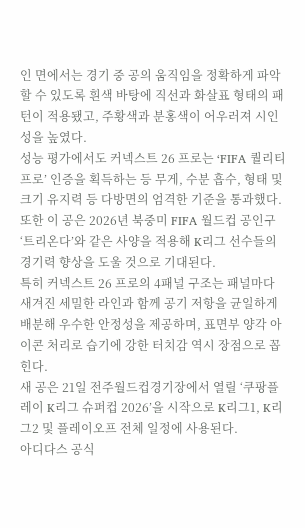인 면에서는 경기 중 공의 움직임을 정확하게 파악할 수 있도록 흰색 바탕에 직선과 화살표 형태의 패턴이 적용됐고, 주황색과 분홍색이 어우러져 시인성을 높였다.
성능 평가에서도 커넥스트 26 프로는 ‘FIFA 퀄리티 프로’ 인증을 획득하는 등 무게, 수분 흡수, 형태 및 크기 유지력 등 다방면의 엄격한 기준을 통과했다.
또한 이 공은 2026년 북중미 FIFA 월드컵 공인구 ‘트리온다’와 같은 사양을 적용해 K리그 선수들의 경기력 향상을 도울 것으로 기대된다.
특히 커넥스트 26 프로의 4패널 구조는 패널마다 새겨진 세밀한 라인과 함께 공기 저항을 균일하게 배분해 우수한 안정성을 제공하며, 표면부 양각 아이콘 처리로 습기에 강한 터치감 역시 장점으로 꼽힌다.
새 공은 21일 전주월드컵경기장에서 열릴 ‘쿠팡플레이 K리그 슈퍼컵 2026’을 시작으로 K리그1, K리그2 및 플레이오프 전체 일정에 사용된다.
아디다스 공식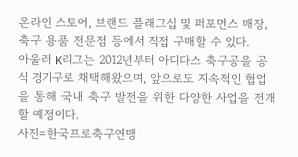온라인 스토어, 브랜드 플래그십 및 퍼포먼스 매장, 축구 용품 전문점 등에서 직접 구매할 수 있다.
아울러 K리그는 2012년부터 아디다스 축구공을 공식 경기구로 채택해왔으며, 앞으로도 지속적인 협업을 통해 국내 축구 발전을 위한 다양한 사업을 전개할 예정이다.
사진=한국프로축구연맹